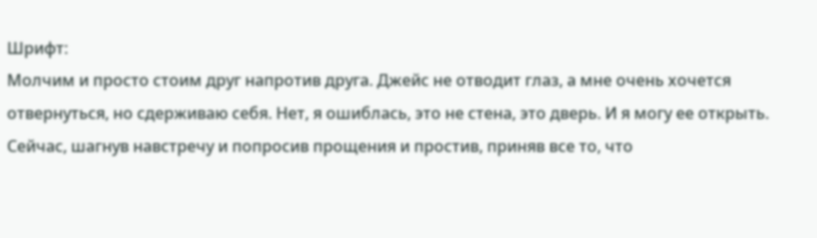Шрифт:
Молчим и просто стоим друг напротив друга. Джейс не отводит глаз, а мне очень хочется отвернуться, но сдерживаю себя. Нет, я ошиблась, это не стена, это дверь. И я могу ее открыть. Сейчас, шагнув навстречу и попросив прощения и простив, приняв все то, что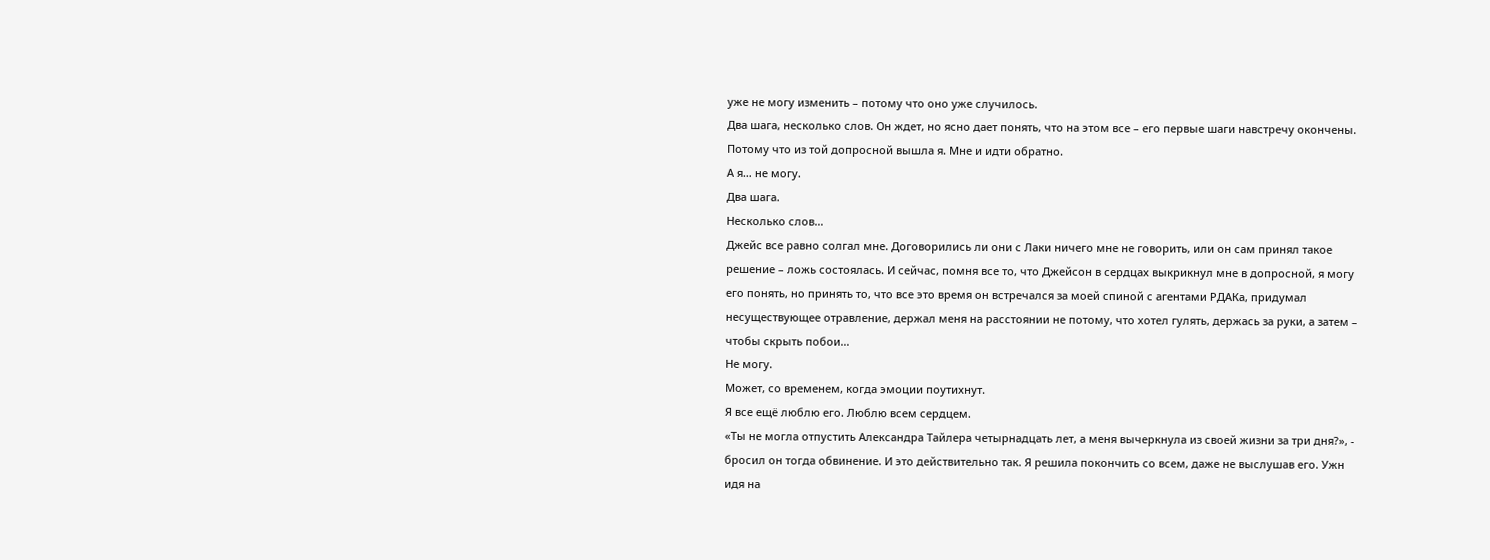уже не могу изменить – потому что оно уже случилось.
Два шага, несколько слов. Он ждет, но ясно дает понять, что на этом все – его первые шаги навстречу окончены. Потому что из той допросной вышла я. Мне и идти oбратно.
А я… не могу.
Два шага.
Несколько слов…
Джейс все равно солгал мне. Договорились ли они с Лаки ничего мне не говорить, или он сам принял такое решение – ложь состоялась. И сейчас, помня все то, что Джейсон в сердцах выкрикнул мне в допросной, я могу его понять, но принять то, что все это время он встречался за моей спиной с агентами РДАКа, придумал несуществующее отравление, держал меня на расстоянии не потому, что хотел гулять, держась за руки, а затем – чтобы скрыть побои…
Не могу.
Может, со временем, когда эмоции поутихнут.
Я все ещё люблю его. Люблю всем сердцем.
«Ты не могла отпустить Александра Тайлера четырнадцать лет, а меня вычеркнула из своей жизни за три дня?», - бросил он тогда обвинение. И это действительно так. Я решила покончить со всем, даже не выслушав его. Ужн идя на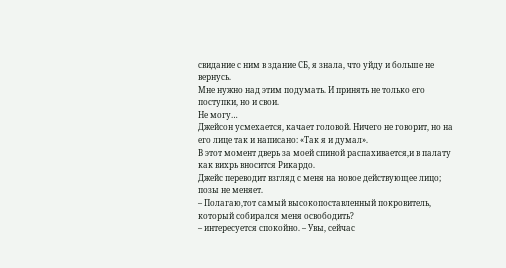свидание с ним в здание СБ, я знала, что уйду и больше не вернусь.
Мне нужно над этим подумать. И принять не только его поступки, но и свои.
Не могу…
Джейсон усмехается, качает головой. Ничего не говорит, но на его лице так и написано: «Так я и думал».
В этот момент дверь за моей спиной распахивается,и в палату как вихрь вносится Рикардо.
Джейс переводит взгляд с меня на новое действующее лицо; позы не меняет.
– Полагаю,тот самый высокопоставленный покровитель, который собирался меня освободить?
– интересуется спокойно. – Увы, сейчас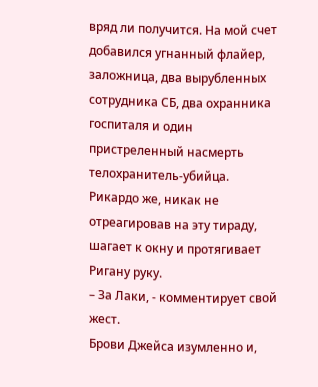вряд ли получится. На мой счет добавился угнанный флайер, заложница, два вырубленных сотрудника СБ, два охранника госпиталя и один пристреленный насмерть телохранитель-убийца.
Рикардо же, никак не отреагировав на эту тираду, шагает к окну и протягивает Ригану руку.
– За Лаки, - комментирует свой жест.
Брови Джейса изумленно и,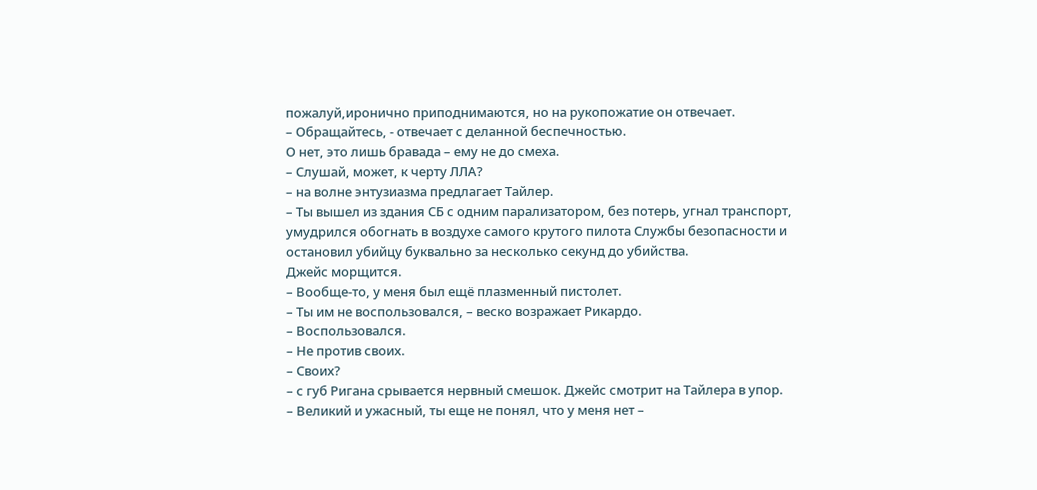пожалуй,иронично приподнимаются, но на рукопожатие он отвечает.
– Обращайтесь, - отвечает с деланной беспечностью.
О нет, это лишь бравада – ему не до смеха.
– Слушай, может, к черту ЛЛА?
– на волне энтузиазма предлагает Тайлер.
– Ты вышел из здания СБ с одним парализатором, без потерь, угнал транспорт, умудрился обогнать в воздухе самого крутого пилота Службы безопасности и остановил убийцу буквально за несколько секунд до убийства.
Джейс морщится.
– Вообще-то, у меня был ещё плазменный пистолет.
– Ты им не воспользовался, – веско возражает Рикардо.
– Воспользовался.
– Не против своих.
– Своих?
– с губ Ригана срывается нервный смешок. Джейс смотрит на Тайлера в упор.
– Великий и ужасный, ты еще не понял, что у меня нет –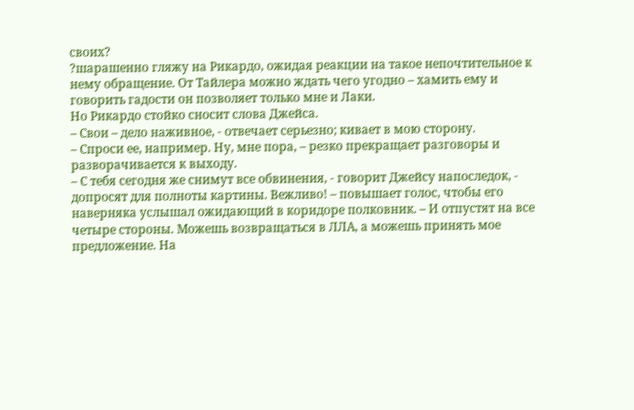своих?
?шарашенно гляжу на Рикардо, ожидая реакции на такое непочтительное к нему обращение. От Тайлера можно ждать чего угодно – хамить ему и говорить гадости он позволяет только мне и Лаки.
Но Рикардо стойко сносит слова Джейса.
– Свои – дело наживное, - отвечает серьезно; кивает в мою сторону.
– Спроси ее, например. Ну, мне пора, – резко прекращает разговоры и разворачивается к выходу.
– С тебя сегодня же снимут все обвинения, - говорит Джейсу напоследок, - допросят для полноты картины. Вежливо! – повышает голос, чтобы его наверняка услышал ожидающий в коридоре полковник. – И отпустят на все четыре стороны. Можешь возвращаться в ЛЛА, а можешь принять мое предложение. На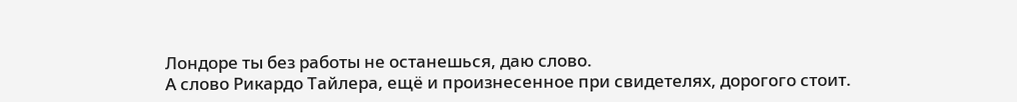Лондоре ты без работы не останешься, даю слово.
А слово Рикардо Тайлера, ещё и произнесенное при свидетелях, дорогого стоит.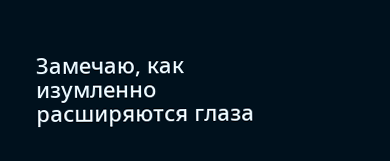Замечаю, как изумленно расширяются глаза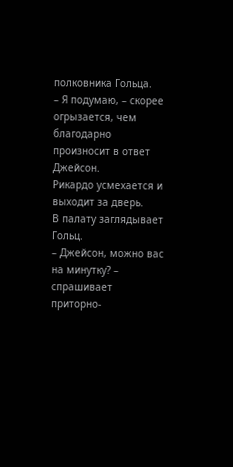полковника Гольца.
– Я подумаю, – скорее огрызается, чем благодарно произносит в ответ Джейсон.
Рикардо усмехается и выходит за дверь.
В палату заглядывает Гольц.
– Джейсон, можно вас на минутку? – спрашивает приторно-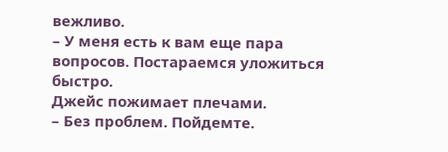вежливо.
– У меня есть к вам еще пара вoпросов. Постараемся уложиться быстро.
Джейс пожимает плечами.
– Без проблем. Пойдемте.